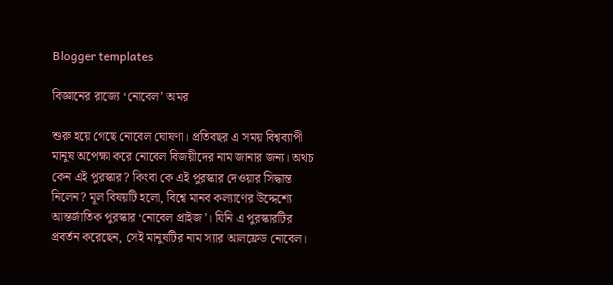Blogger templates

বিজ্ঞানের রাজ্যে ‘নোবেল’ অমর

শুরু হয়ে গেছে নোবেল ঘোষণা। প্রতিবছর এ সময় বিশ্বব্যাপী মানুষ অপেক্ষা করে নোবেল বিজয়ীদের নাম জানার জন্য। অথচ কেন এই পুরস্কার? কিংবা কে এই পুরস্কার দেওয়ার সিদ্ধান্ত নিলেন? মূল বিষয়টি হলো, বিশ্বে মানব কল্যাণের উদ্দেশ্যে আন্তর্জাতিক পুরস্কার ‘নোবেল প্রাইজ’। যিনি এ পুরস্কারটির প্রবর্তন করেছেন, সেই মানুষটির নাম স্যার আলফ্রেড নোবেল।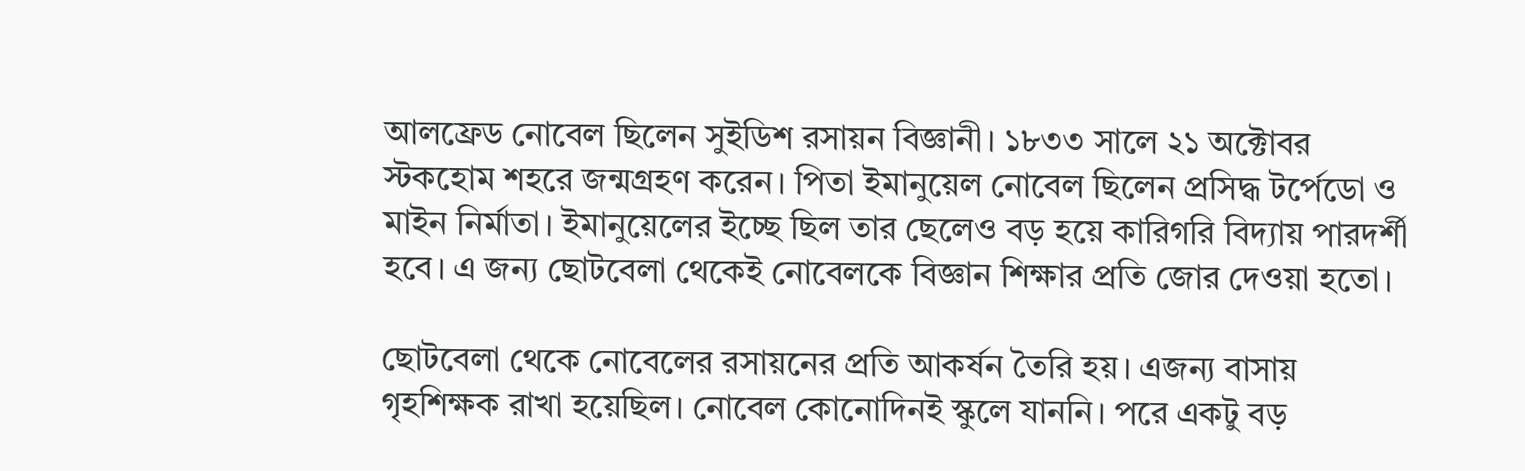আলফ্রেড নোবেল ছিলেন সুইডিশ রসায়ন বিজ্ঞানী। ১৮৩৩ সালে ২১ অক্টোবর স্টকহোম শহরে জন্মগ্রহণ করেন। পিতা ইমানুয়েল নোবেল ছিলেন প্রসিদ্ধ টর্পেডো ও মাইন নির্মাতা। ইমানুয়েলের ইচ্ছে ছিল তার ছেলেও বড় হয়ে কারিগরি বিদ্যায় পারদর্শী হবে। এ জন্য ছোটবেলা থেকেই নোবেলকে বিজ্ঞান শিক্ষার প্রতি জোর দেওয়া হতো।

ছোটবেলা থেকে নোবেলের রসায়নের প্রতি আকর্ষন তৈরি হয়। এজন্য বাসায় গৃহশিক্ষক রাখা হয়েছিল। নোবেল কোনোদিনই স্কুলে যাননি। পরে একটু বড়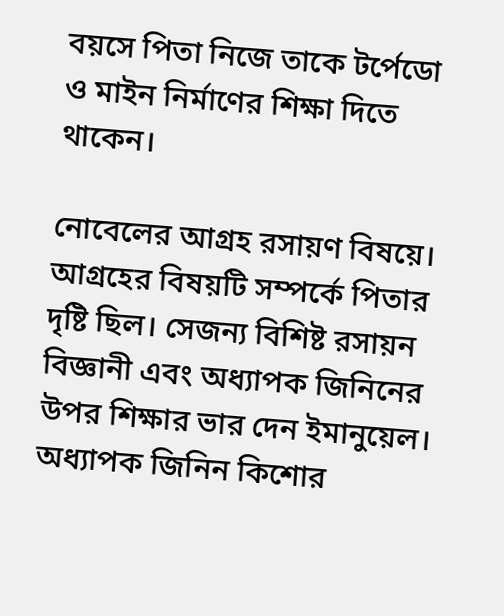বয়সে পিতা নিজে তাকে টর্পেডো ও মাইন নির্মাণের শিক্ষা দিতে থাকেন।

নোবেলের আগ্রহ রসায়ণ বিষয়ে। আগ্রহের বিষয়টি সম্পর্কে পিতার দৃষ্টি ছিল। সেজন্য বিশিষ্ট রসায়ন বিজ্ঞানী এবং অধ্যাপক জিনিনের উপর শিক্ষার ভার দেন ইমানুয়েল। অধ্যাপক জিনিন কিশোর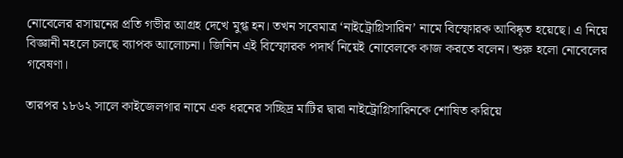নোবেলের রসায়নের প্রতি গভীর আগ্রহ দেখে মুগ্ধ হন। তখন সবেমাত্র ‘নাইট্রোগ্লিসারিন’ নামে বিস্ফোরক আবিষ্কৃত হয়েছে। এ নিয়ে বিজ্ঞানী মহলে চলছে ব্যাপক আলোচনা। জিনিন এই বিস্ফোরক পদার্থ নিয়েই নোবেলকে কাজ করতে বলেন। শুরু হলো নোবেলের গবেষণা।

তারপর ১৮৬২ সালে কাইজেলগার নামে এক ধরনের সচ্ছিদ্র মাটির দ্বারা নাইট্রোগ্লিসারিনকে শোষিত করিয়ে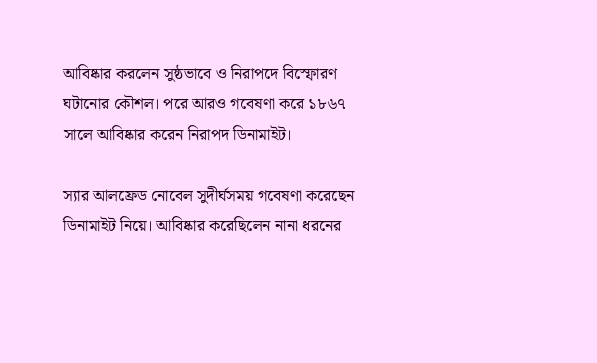আবিষ্কার করলেন সুষ্ঠভাবে ও নিরাপদে বিস্ফোরণ ঘটানোর কৌশল। পরে আরও গবেষণা করে ১৮৬৭ সালে আবিষ্কার করেন নিরাপদ ডিনামাইট।

স্যার আলফ্রেড নোবেল সুদীর্ঘসময় গবেষণা করেছেন ডিনামাইট নিয়ে। আবিষ্কার করেছিলেন নানা ধরনের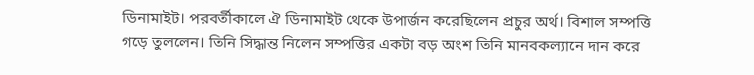ডিনামাইট। পরবর্তীকালে ঐ ডিনামাইট থেকে উপার্জন করেছিলেন প্রচুর অর্থ। বিশাল সম্পত্তি গড়ে তুললেন। তিনি সিদ্ধান্ত নিলেন সম্পত্তির একটা বড় অংশ তিনি মানবকল্যানে দান করে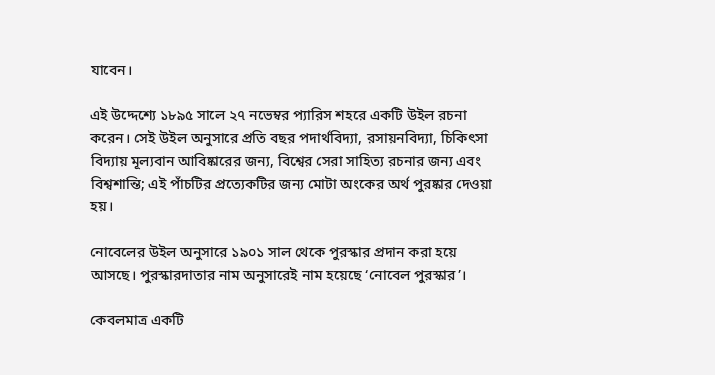যাবেন।

এই উদ্দেশ্যে ১৮৯৫ সালে ২৭ নভেম্বর প্যারিস শহরে একটি উইল রচনা করেন। সেই উইল অনুসারে প্রতি বছর পদার্থবিদ্যা, রসায়নবিদ্যা, চিকিৎসা বিদ্যায় মূল্যবান আবিষ্কারের জন্য, বিশ্বের সেরা সাহিত্য রচনার জন্য এবং বিশ্বশান্তি; এই পাঁচটির প্রত্যেকটির জন্য মোটা অংকের অর্থ পুরষ্কার দেওয়া হয়।

নোবেলের উইল অনুসারে ১৯০১ সাল থেকে পুরস্কার প্রদান করা হয়ে আসছে। পুরস্কারদাতার নাম অনুসারেই নাম হয়েছে ‘নোবেল পুরস্কার’।

কেবলমাত্র একটি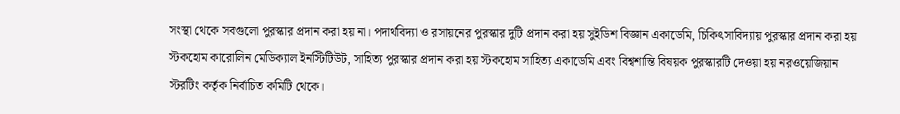সংস্থা থেকে সবগুলো পুরস্কার প্রদান করা হয় না। পদার্থবিদ্যা ও রসায়নের পুরস্কার দুটি প্রদান করা হয় সুইডিশ বিজ্ঞান একাডেমি, চিকিৎসাবিদ্যায় পুরস্কার প্রদান করা হয় স্টকহোম কারোলিন মেডিক্যাল ইনস্টিটিউট, সাহিত্য পুরস্কার প্রদান করা হয় স্টকহোম সাহিত্য একাডেমি এবং বিশ্বশান্তি বিষয়ক পুরস্কারটি দেওয়া হয় নরওয়েজিয়ান স্টরটিং কর্তৃক নির্বাচিত কমিটি থেকে।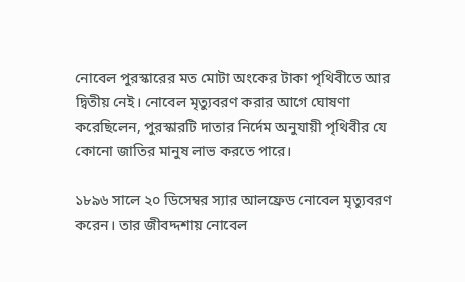নোবেল পুরস্কারের মত মোটা অংকের টাকা পৃথিবীতে আর দ্বিতীয় নেই। নোবেল মৃত্যুবরণ করার আগে ঘোষণা করেছিলেন, পুরস্কারটি দাতার নির্দেম অনুযায়ী পৃথিবীর যে কোনো জাতির মানুষ লাভ করতে পারে।

১৮৯৬ সালে ২০ ডিসেম্বর স্যার আলফ্রেড নোবেল মৃত্যুবরণ করেন। তার জীবদ্দশায় নোবেল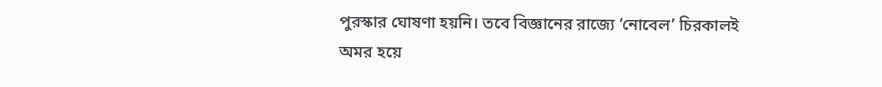পুরস্কার ঘোষণা হয়নি। তবে বিজ্ঞানের রাজ্যে ‘নোবেল’ চিরকালই অমর হয়ে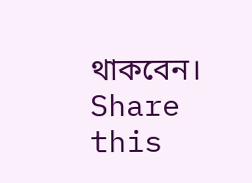থাকবেন।
Share this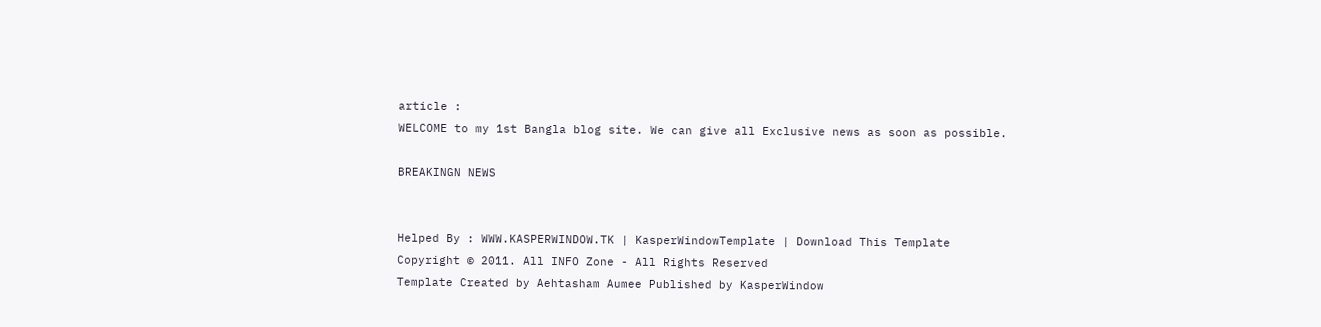article :
WELCOME to my 1st Bangla blog site. We can give all Exclusive news as soon as possible.

BREAKINGN NEWS


Helped By : WWW.KASPERWINDOW.TK | KasperWindowTemplate | Download This Template
Copyright © 2011. All INFO Zone - All Rights Reserved
Template Created by Aehtasham Aumee Published by KasperWindow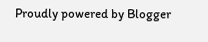Proudly powered by Blogger